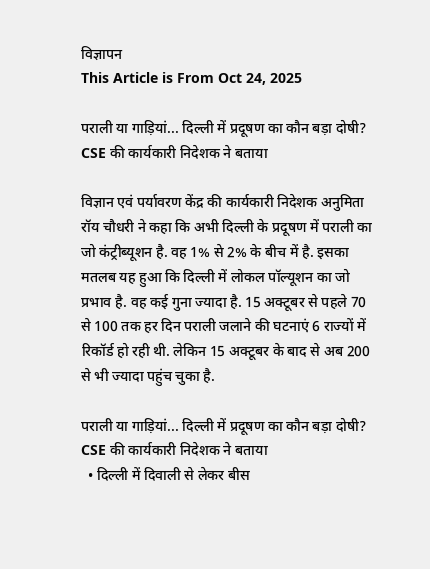विज्ञापन
This Article is From Oct 24, 2025

पराली या गाड़ियां... दिल्ली में प्रदूषण का कौन बड़ा दोषी? CSE की कार्यकारी निदेशक ने बताया

विज्ञान एवं पर्यावरण केंद्र की कार्यकारी निदेशक अनुमिता रॉय चौधरी ने कहा कि अभी दिल्ली के प्रदूषण में पराली का जो कंट्रीब्यूशन है. वह 1% से 2% के बीच में है. इसका मतलब यह हुआ कि दिल्ली में लोकल पॉल्यूशन का जो प्रभाव है. वह कई गुना ज्यादा है. 15 अक्टूबर से पहले 70 से 100 तक हर दिन पराली जलाने की घटनाएं 6 राज्यों में रिकॉर्ड हो रही थी. लेकिन 15 अक्टूबर के बाद से अब 200 से भी ज्यादा पहुंच चुका है.

पराली या गाड़ियां... दिल्ली में प्रदूषण का कौन बड़ा दोषी? CSE की कार्यकारी निदेशक ने बताया
  • दिल्ली में दिवाली से लेकर बीस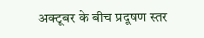अक्टूबर के बीच प्रदूषण स्तर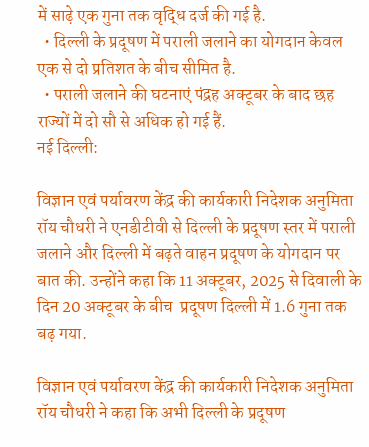में साढ़े एक गुना तक वृद्धि दर्ज की गई है.
  • दिल्ली के प्रदूषण में पराली जलाने का योगदान केवल एक से दो प्रतिशत के बीच सीमित है.
  • पराली जलाने की घटनाएं पंद्रह अक्टूबर के बाद छह राज्यों में दो सौ से अधिक हो गई हैं.
नई दिल्ली:

विज्ञान एवं पर्यावरण केंद्र की कार्यकारी निदेशक अनुमिता रॉय चौधरी ने एनडीटीवी से दिल्ली के प्रदूषण स्तर में पराली जलाने और दिल्ली में बढ़ते वाहन प्रदूषण के योगदान पर बात की. उन्होंने कहा कि 11 अक्टूबर, 2025 से दिवाली के दिन 20 अक्टूबर के बीच  प्रदूषण दिल्ली में 1.6 गुना तक  बढ़ गया.

विज्ञान एवं पर्यावरण केंद्र की कार्यकारी निदेशक अनुमिता रॉय चौधरी ने कहा कि अभी दिल्ली के प्रदूषण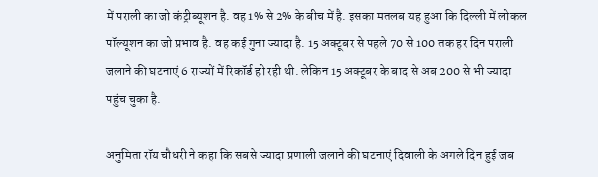में पराली का जो कंट्रीब्यूशन है. वह 1% से 2% के बीच में है. इसका मतलब यह हुआ कि दिल्ली में लोकल पॉल्यूशन का जो प्रभाव है. वह कई गुना ज्यादा है. 15 अक्टूबर से पहले 70 से 100 तक हर दिन पराली जलाने की घटनाएं 6 राज्यों में रिकॉर्ड हो रही थी. लेकिन 15 अक्टूबर के बाद से अब 200 से भी ज्यादा पहुंच चुका है.

अनुमिता रॉय चौधरी ने कहा कि सबसे ज्यादा प्रणाली जलाने की घटनाएं दिवाली के अगले दिन हुई जब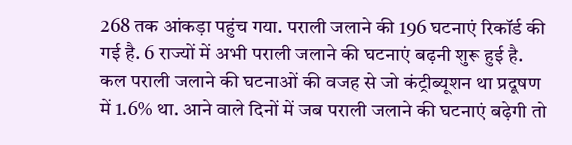268 तक आंकड़ा पहुंच गया. पराली जलाने की 196 घटनाएं रिकॉर्ड की गई है. 6 राज्यों में अभी पराली जलाने की घटनाएं बढ़नी शुरू हुई है. कल पराली जलाने की घटनाओं की वजह से जो कंट्रीब्यूशन था प्रदूषण में 1.6% था. आने वाले दिनों में जब पराली जलाने की घटनाएं बढ़ेगी तो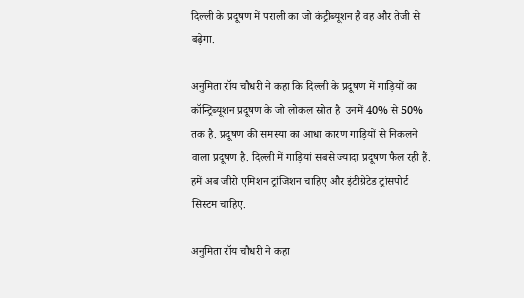दिल्ली के प्रदूषण में पराली का जो कंट्रीब्यूशन है वह और तेजी से बढ़ेगा.

अनुमिता रॉय चौधरी ने कहा कि दिल्ली के प्रदूषण में गाड़ियों का कॉन्ट्रिब्यूशन प्रदूषण के जो लोकल स्रोत है  उनमें 40% से 50% तक है. प्रदूषण की समस्या का आधा कारण गाड़ियों से निकलने वाला प्रदूषण है. दिल्ली में गाड़ियां सबसे ज्यादा प्रदूषण फैल रही हैं. हमें अब जीरो एमिशन ट्रांजिशन चाहिए और इंटीग्रेटेड ट्रांसपोर्ट सिस्टम चाहिए.

अनुमिता रॉय चौधरी ने कहा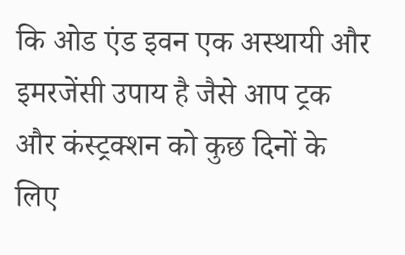कि ओड एंड इवन एक अस्थायी और इमरजेंसी उपाय है जैसे आप ट्रक और कंस्ट्रक्शन को कुछ दिनों के लिए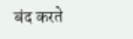बंद करते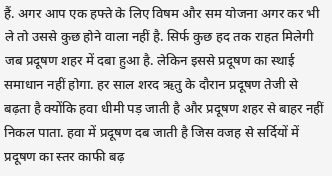हैं. अगर आप एक हफ्ते के लिए विषम और सम योजना अगर कर भी ले तो उससे कुछ होने वाला नहीं है. सिर्फ कुछ हद तक राहत मिलेगी जब प्रदूषण शहर में दबा हुआ है. लेकिन इससे प्रदूषण का स्थाई समाधान नहीं होगा. हर साल शरद ऋतु के दौरान प्रदूषण तेजी से बढ़ता है क्योंकि हवा धीमी पड़ जाती है और प्रदूषण शहर से बाहर नहीं निकल पाता. हवा में प्रदूषण दब जाती है जिस वजह से सर्दियों में प्रदूषण का स्तर काफी बढ़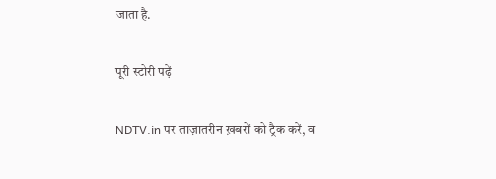जाता है.

पूरी स्टोरी पढ़ें

NDTV.in पर ताज़ातरीन ख़बरों को ट्रैक करें, व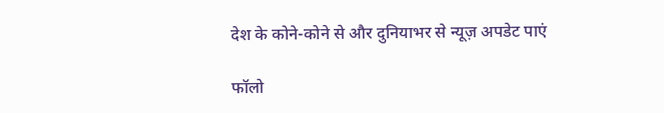देश के कोने-कोने से और दुनियाभर से न्यूज़ अपडेट पाएं

फॉलो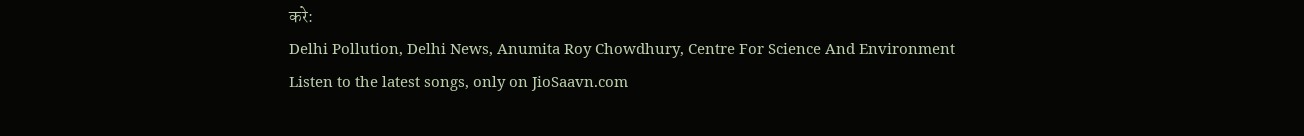करे:
Delhi Pollution, Delhi News, Anumita Roy Chowdhury, Centre For Science And Environment
Listen to the latest songs, only on JioSaavn.com